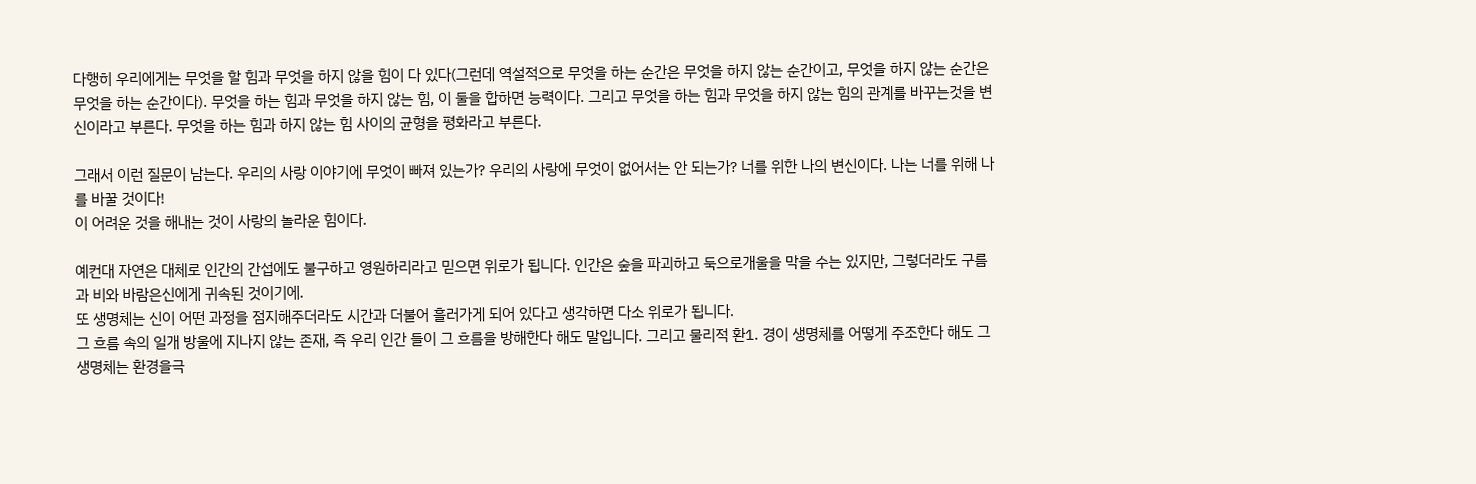다행히 우리에게는 무엇을 할 힘과 무엇을 하지 않을 힘이 다 있다(그런데 역설적으로 무엇을 하는 순간은 무엇을 하지 않는 순간이고, 무엇을 하지 않는 순간은 무엇을 하는 순간이다). 무엇을 하는 힘과 무엇을 하지 않는 힘, 이 둘을 합하면 능력이다. 그리고 무엇을 하는 힘과 무엇을 하지 않는 힘의 관계를 바꾸는것을 변신이라고 부른다. 무엇을 하는 힘과 하지 않는 힘 사이의 균형을 평화라고 부른다.

그래서 이런 질문이 남는다. 우리의 사랑 이야기에 무엇이 빠져 있는가? 우리의 사랑에 무엇이 없어서는 안 되는가? 너를 위한 나의 변신이다. 나는 너를 위해 나를 바꿀 것이다!
이 어려운 것을 해내는 것이 사랑의 놀라운 힘이다.

예컨대 자연은 대체로 인간의 간섭에도 불구하고 영원하리라고 믿으면 위로가 됩니다. 인간은 숲을 파괴하고 둑으로개울을 막을 수는 있지만, 그렇더라도 구름과 비와 바람은신에게 귀속된 것이기에.
또 생명체는 신이 어떤 과정을 점지해주더라도 시간과 더불어 흘러가게 되어 있다고 생각하면 다소 위로가 됩니다.
그 흐름 속의 일개 방울에 지나지 않는 존재, 즉 우리 인간 들이 그 흐름을 방해한다 해도 말입니다. 그리고 물리적 환1. 경이 생명체를 어떻게 주조한다 해도 그 생명체는 환경을극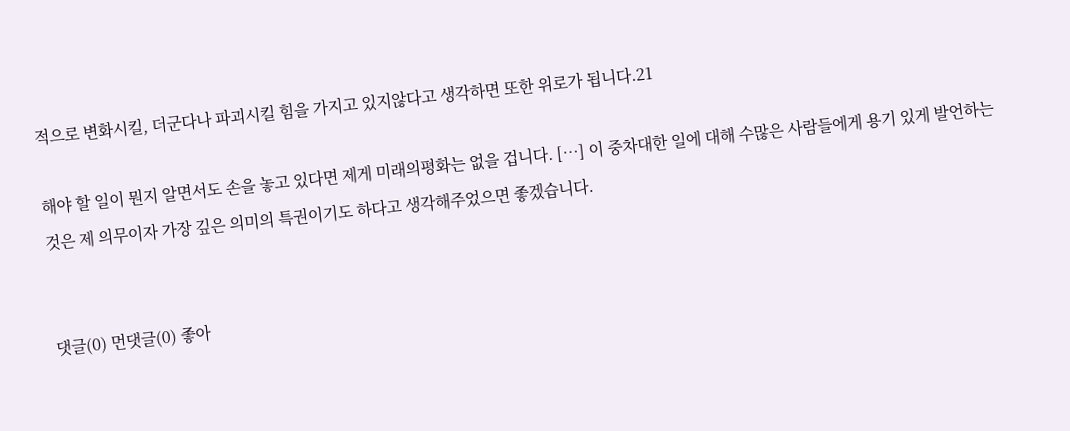적으로 변화시킬, 더군다나 파괴시킬 힘을 가지고 있지않다고 생각하면 또한 위로가 됩니다.21

해야 할 일이 뭔지 알면서도 손을 놓고 있다면 제게 미래의평화는 없을 겁니다. […] 이 중차대한 일에 대해 수많은 사람들에게 용기 있게 발언하는 것은 제 의무이자 가장 깊은 의미의 특권이기도 하다고 생각해주었으면 좋겠습니다.


댓글(0) 먼댓글(0) 좋아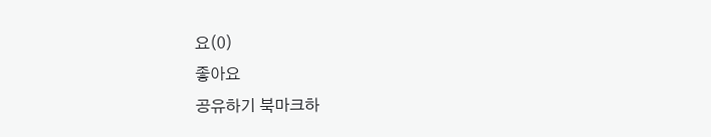요(0)
좋아요
공유하기 북마크하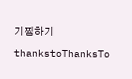기찜하기 thankstoThanksTo